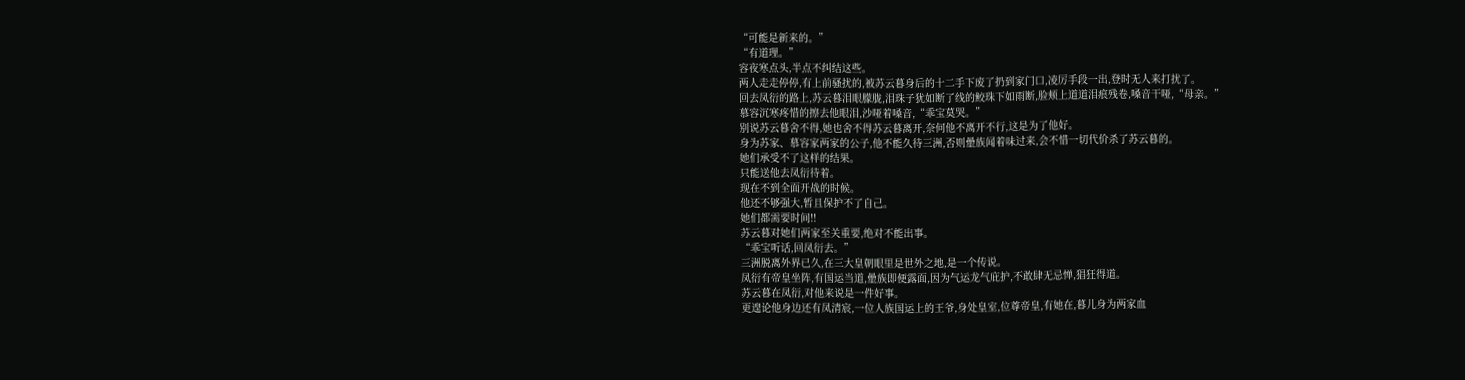“可能是新来的。”
“有道理。”
容夜寒点头,半点不纠结这些。
两人走走停停,有上前骚扰的,被苏云暮身后的十二手下废了扔到家门口,凌厉手段一出,登时无人来打扰了。
回去凤衍的路上,苏云暮泪眼朦胧,泪珠子犹如断了线的鲛珠下如雨断,脸颊上道道泪痕残卷,嗓音干哑,“母亲。”
慕容沉寒疼惜的擦去他眼泪,沙哑着嗓音,“乖宝莫哭。”
别说苏云暮舍不得,她也舍不得苏云暮离开,奈何他不离开不行,这是为了他好。
身为苏家、慕容家两家的公子,他不能久待三洲,否则曐族闻着味过来,会不惜一切代价杀了苏云暮的。
她们承受不了这样的结果。
只能送他去凤衍待着。
现在不到全面开战的时候。
他还不够强大,暂且保护不了自己。
她们都需要时间!!
苏云暮对她们两家至关重要,绝对不能出事。
“乖宝听话,回凤衍去。”
三洲脱离外界已久,在三大皇朝眼里是世外之地,是一个传说。
凤衍有帝皇坐阵,有国运当道,曐族即便露面,因为气运龙气庇护,不敢肆无忌惮,猖狂得道。
苏云暮在凤衍,对他来说是一件好事。
更遑论他身边还有凤清宸,一位人族国运上的王爷,身处皇室,位尊帝皇,有她在,暮儿身为两家血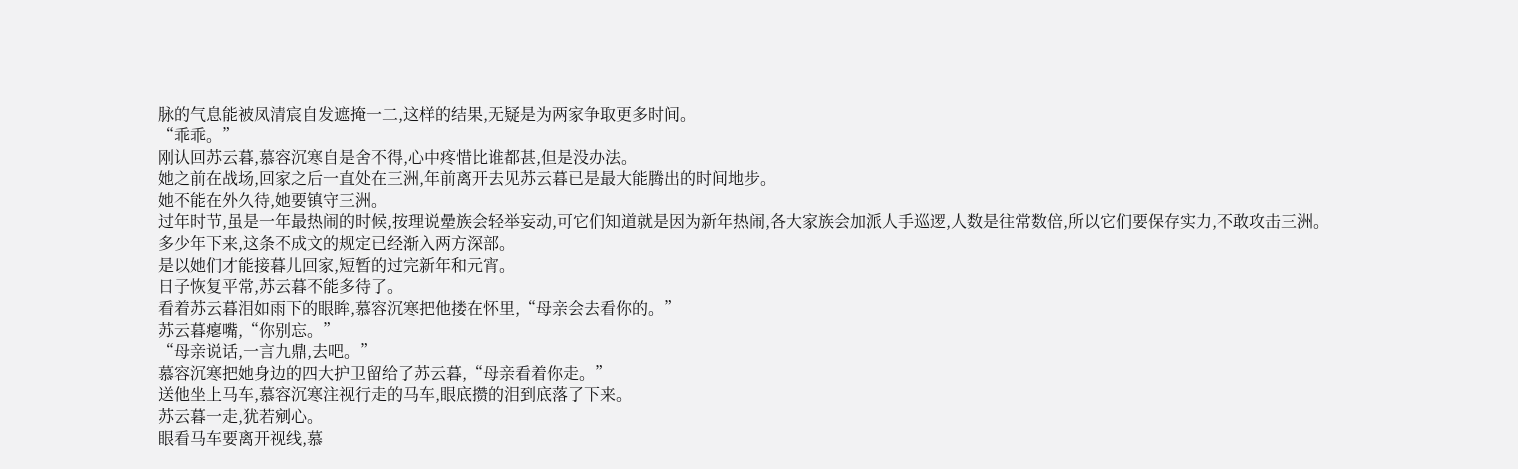脉的气息能被凤清宸自发遮掩一二,这样的结果,无疑是为两家争取更多时间。
“乖乖。”
刚认回苏云暮,慕容沉寒自是舍不得,心中疼惜比谁都甚,但是没办法。
她之前在战场,回家之后一直处在三洲,年前离开去见苏云暮已是最大能腾出的时间地步。
她不能在外久待,她要镇守三洲。
过年时节,虽是一年最热闹的时候,按理说曐族会轻举妄动,可它们知道就是因为新年热闹,各大家族会加派人手巡逻,人数是往常数倍,所以它们要保存实力,不敢攻击三洲。
多少年下来,这条不成文的规定已经渐入两方深部。
是以她们才能接暮儿回家,短暂的过完新年和元宵。
日子恢复平常,苏云暮不能多待了。
看着苏云暮泪如雨下的眼眸,慕容沉寒把他搂在怀里,“母亲会去看你的。”
苏云暮瘪嘴,“你别忘。”
“母亲说话,一言九鼎,去吧。”
慕容沉寒把她身边的四大护卫留给了苏云暮,“母亲看着你走。”
送他坐上马车,慕容沉寒注视行走的马车,眼底攒的泪到底落了下来。
苏云暮一走,犹若剜心。
眼看马车要离开视线,慕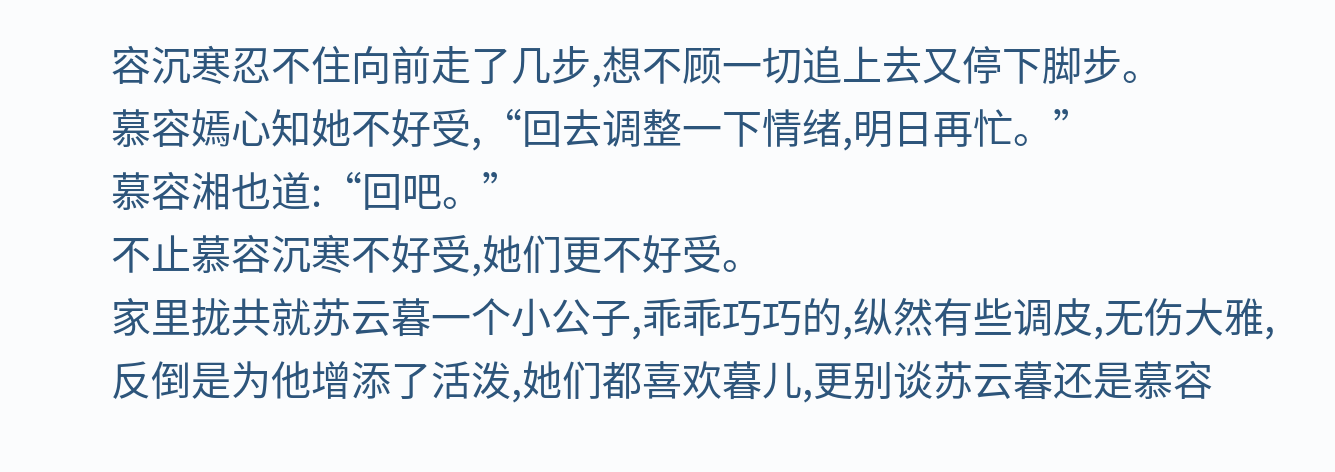容沉寒忍不住向前走了几步,想不顾一切追上去又停下脚步。
慕容嫣心知她不好受,“回去调整一下情绪,明日再忙。”
慕容湘也道:“回吧。”
不止慕容沉寒不好受,她们更不好受。
家里拢共就苏云暮一个小公子,乖乖巧巧的,纵然有些调皮,无伤大雅,反倒是为他增添了活泼,她们都喜欢暮儿,更别谈苏云暮还是慕容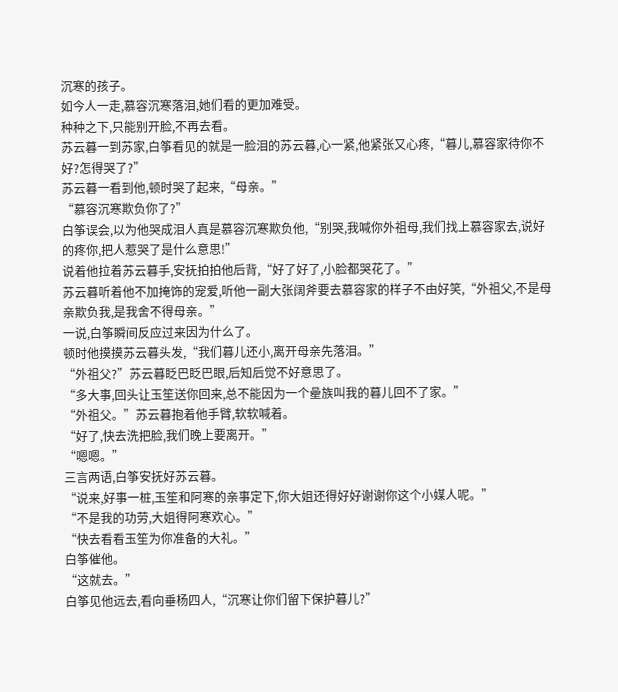沉寒的孩子。
如今人一走,慕容沉寒落泪,她们看的更加难受。
种种之下,只能别开脸,不再去看。
苏云暮一到苏家,白筝看见的就是一脸泪的苏云暮,心一紧,他紧张又心疼,“暮儿,慕容家待你不好?怎得哭了?”
苏云暮一看到他,顿时哭了起来,“母亲。”
“慕容沉寒欺负你了?”
白筝误会,以为他哭成泪人真是慕容沉寒欺负他,“别哭,我喊你外祖母,我们找上慕容家去,说好的疼你,把人惹哭了是什么意思!”
说着他拉着苏云暮手,安抚拍拍他后背,“好了好了,小脸都哭花了。”
苏云暮听着他不加掩饰的宠爱,听他一副大张阔斧要去慕容家的样子不由好笑,“外祖父,不是母亲欺负我,是我舍不得母亲。”
一说,白筝瞬间反应过来因为什么了。
顿时他摸摸苏云暮头发,“我们暮儿还小,离开母亲先落泪。”
“外祖父?”苏云暮眨巴眨巴眼,后知后觉不好意思了。
“多大事,回头让玉笙送你回来,总不能因为一个曐族叫我的暮儿回不了家。”
“外祖父。”苏云暮抱着他手臂,软软喊着。
“好了,快去洗把脸,我们晚上要离开。”
“嗯嗯。”
三言两语,白筝安抚好苏云暮。
“说来,好事一桩,玉笙和阿寒的亲事定下,你大姐还得好好谢谢你这个小媒人呢。”
“不是我的功劳,大姐得阿寒欢心。”
“快去看看玉笙为你准备的大礼。”
白筝催他。
“这就去。”
白筝见他远去,看向垂杨四人,“沉寒让你们留下保护暮儿?”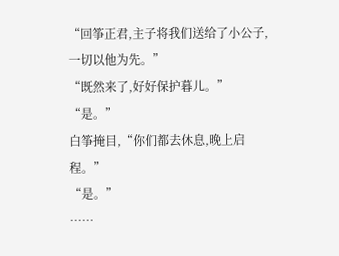“回筝正君,主子将我们送给了小公子,一切以他为先。”
“既然来了,好好保护暮儿。”
“是。”
白筝掩目,“你们都去休息,晚上启程。”
“是。”
……